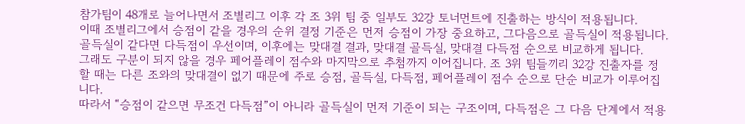참가팀이 48개로 늘어나면서 조별리그 이후 각 조 3위 팀 중 일부도 32강 토너먼트에 진출하는 방식이 적용됩니다.
이때 조별리그에서 승점이 같을 경우의 순위 결정 기준은 먼저 승점이 가장 중요하고, 그다음으로 골득실이 적용됩니다. 골득실이 같다면 다득점이 우선이며, 이후에는 맞대결 결과, 맞대결 골득실, 맞대결 다득점 순으로 비교하게 됩니다.
그래도 구분이 되지 않을 경우 페어플레이 점수와 마지막으로 추첨까지 이어집니다. 조 3위 팀들끼리 32강 진출자를 정할 때는 다른 조와의 맞대결이 없기 때문에 주로 승점, 골득실, 다득점, 페어플레이 점수 순으로 단순 비교가 이루어집니다.
따라서 “승점이 같으면 무조건 다득점”이 아니라 골득실이 먼저 기준이 되는 구조이며, 다득점은 그 다음 단계에서 적용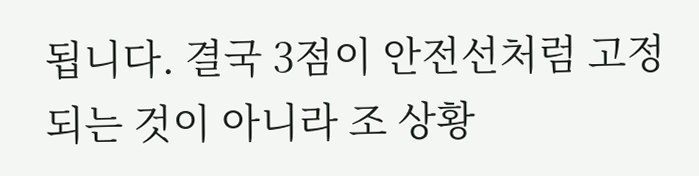됩니다. 결국 3점이 안전선처럼 고정되는 것이 아니라 조 상황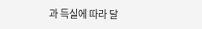과 득실에 따라 달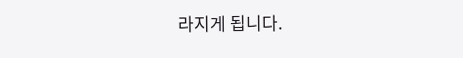라지게 됩니다.